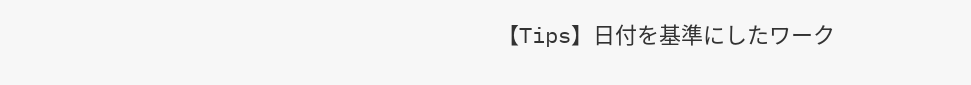【Tips】日付を基準にしたワーク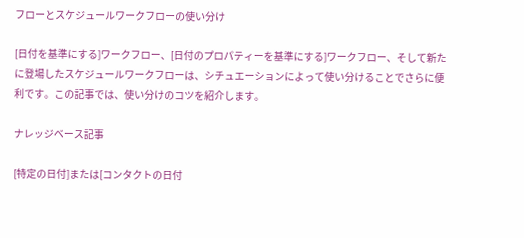フローとスケジュールワークフローの使い分け

[日付を基準にする]ワークフロー、[日付のプロパティーを基準にする]ワークフロー、そして新たに登場したスケジュールワークフローは、シチュエーションによって使い分けることでさらに便利です。この記事では、使い分けのコツを紹介します。

ナレッジベース記事

[特定の日付]または[コンタクトの日付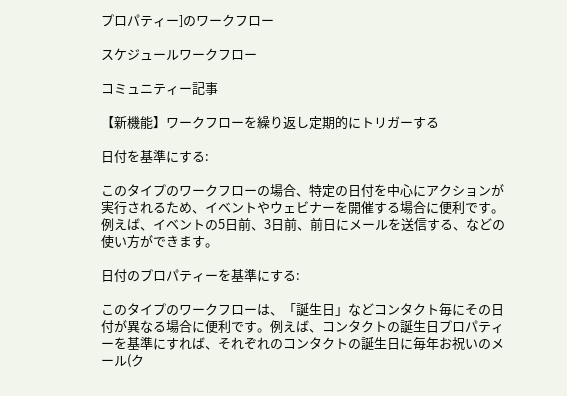プロパティー]のワークフロー

スケジュールワークフロー

コミュニティー記事

【新機能】ワークフローを繰り返し定期的にトリガーする

日付を基準にする:

このタイプのワークフローの場合、特定の日付を中心にアクションが実行されるため、イベントやウェビナーを開催する場合に便利です。例えば、イベントの5日前、3日前、前日にメールを送信する、などの使い方ができます。

日付のプロパティーを基準にする:

このタイプのワークフローは、「誕生日」などコンタクト毎にその日付が異なる場合に便利です。例えば、コンタクトの誕生日プロパティーを基準にすれば、それぞれのコンタクトの誕生日に毎年お祝いのメール(ク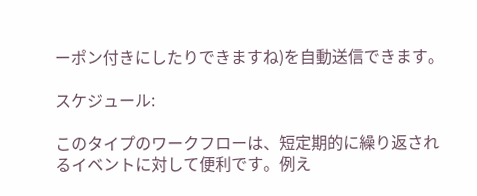ーポン付きにしたりできますね)を自動送信できます。

スケジュール:

このタイプのワークフローは、短定期的に繰り返されるイベントに対して便利です。例え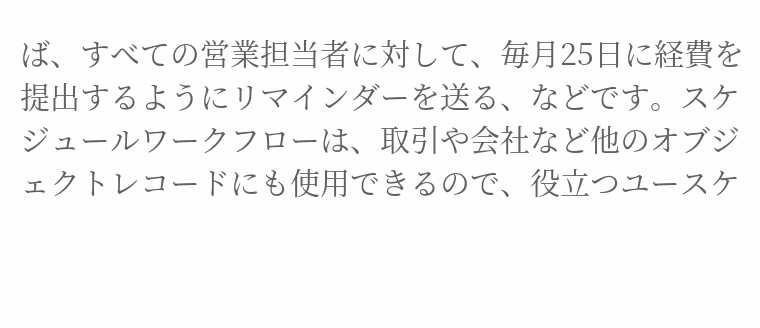ば、すべての営業担当者に対して、毎月25日に経費を提出するようにリマインダーを送る、などです。スケジュールワークフローは、取引や会社など他のオブジェクトレコードにも使用できるので、役立つユースケ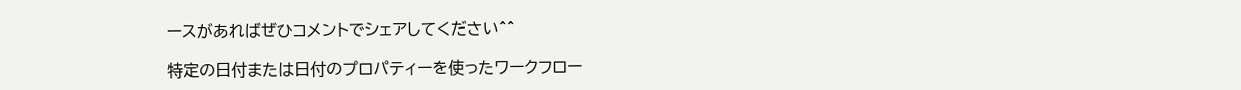ースがあればぜひコメントでシェアしてください^^

特定の日付または日付のプロパティーを使ったワークフロー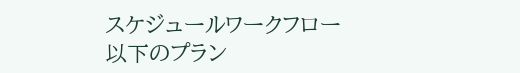スケジュールワークフロー
以下のプラン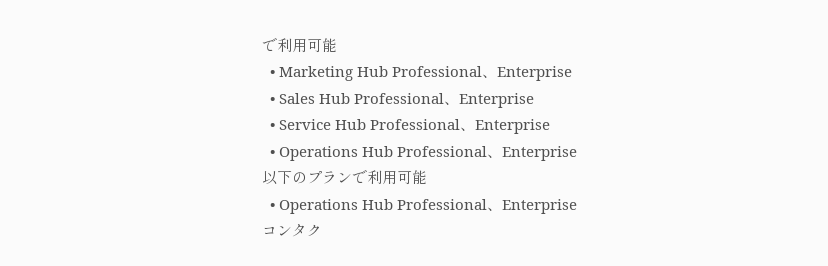で利用可能
  • Marketing Hub Professional、Enterprise
  • Sales Hub Professional、Enterprise
  • Service Hub Professional、Enterprise
  • Operations Hub Professional、Enterprise
以下のプランで利用可能
  • Operations Hub Professional、Enterprise
コンタク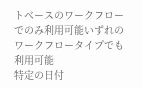トベースのワークフローでのみ利用可能いずれのワークフロータイプでも利用可能
特定の日付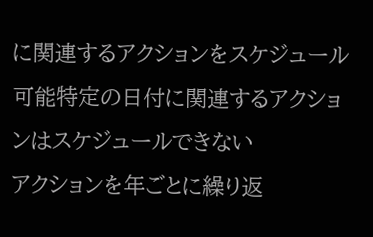に関連するアクションをスケジュール可能特定の日付に関連するアクションはスケジュールできない
アクションを年ごとに繰り返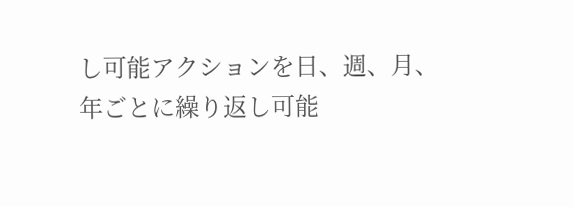し可能アクションを日、週、月、年ごとに繰り返し可能